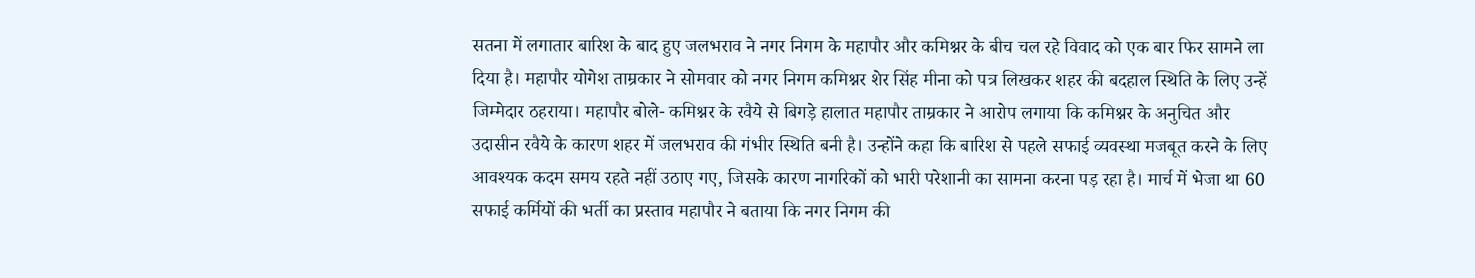सतना में लगातार बारिश के बाद हुए जलभराव ने नगर निगम के महापौर और कमिश्नर के बीच चल रहे विवाद को एक बार फिर सामने ला दिया है। महापौर योगेश ताम्रकार ने सोमवार को नगर निगम कमिश्नर शेर सिंह मीना को पत्र लिखकर शहर की बदहाल स्थिति के लिए उन्हें जिम्मेदार ठहराया। महापौर बोले- कमिश्नर के रवैये से बिगड़े हालात महापौर ताम्रकार ने आरोप लगाया कि कमिश्नर के अनुचित और उदासीन रवैये के कारण शहर में जलभराव की गंभीर स्थिति बनी है। उन्होंने कहा कि बारिश से पहले सफाई व्यवस्था मजबूत करने के लिए आवश्यक कदम समय रहते नहीं उठाए गए, जिसके कारण नागरिकों को भारी परेशानी का सामना करना पड़ रहा है। मार्च में भेजा था 60 सफाई कर्मियों की भर्ती का प्रस्ताव महापौर ने बताया कि नगर निगम की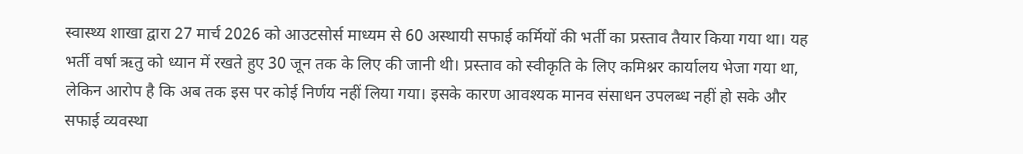स्वास्थ्य शाखा द्वारा 27 मार्च 2026 को आउटसोर्स माध्यम से 60 अस्थायी सफाई कर्मियों की भर्ती का प्रस्ताव तैयार किया गया था। यह भर्ती वर्षा ऋतु को ध्यान में रखते हुए 30 जून तक के लिए की जानी थी। प्रस्ताव को स्वीकृति के लिए कमिश्नर कार्यालय भेजा गया था, लेकिन आरोप है कि अब तक इस पर कोई निर्णय नहीं लिया गया। इसके कारण आवश्यक मानव संसाधन उपलब्ध नहीं हो सके और सफाई व्यवस्था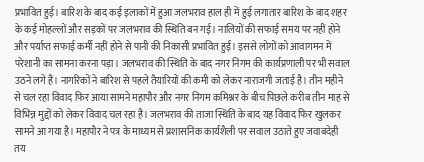प्रभावित हुई। बारिश के बाद कई इलाकों में हुआ जलभराव हाल ही में हुई लगातार बारिश के बाद शहर के कई मोहल्लों और सड़कों पर जलभराव की स्थिति बन गई। नालियों की सफाई समय पर नहीं होने और पर्याप्त सफाई कर्मी नहीं होने से पानी की निकासी प्रभावित हुई। इससे लोगों को आवागमन में परेशानी का सामना करना पड़ा। जलभराव की स्थिति के बाद नगर निगम की कार्यप्रणाली पर भी सवाल उठने लगे हैं। नागरिकों ने बारिश से पहले तैयारियों की कमी को लेकर नाराजगी जताई है। तीन महीने से चल रहा विवाद फिर आया सामने महापौर और नगर निगम कमिश्नर के बीच पिछले करीब तीन माह से विभिन्न मुद्दों को लेकर विवाद चल रहा है। जलभराव की ताजा स्थिति के बाद यह विवाद फिर खुलकर सामने आ गया है। महापौर ने पत्र के माध्यम से प्रशासनिक कार्यशैली पर सवाल उठाते हुए जवाबदेही तय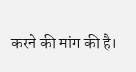करने की मांग की है।